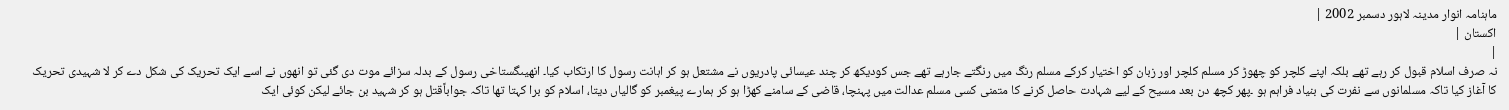ماہنامہ انوار مدینہ لاہور دسمبر 2002 |
اكستان |
|
نہ صرف اسلام قبول کر رہے تھے بلکہ اپنے کلچر کو چھوڑ کر مسلم کلچر اور زبان کو اختیار کرکے مسلم رنگ میں رنگتے جارہے تھے جس کودیکھ کر چند عیسائی پادریوں نے مشتعل ہو کر اہانت رسول کا ارتکاب کیا۔ انھیںگستاخی رسول کے بدلہ سزائے موت دی گئی تو انھوں نے اسے ایک تحریک کی شکل دے کر لا شہیدی تحریک کا آغاز کیا تاکہ مسلمانوں سے نفرت کی بنیاد فراہم ہو ۔پھر کچھ دن بعد مسیح کے لیے شہادت حاصل کرنے کا متمنی کسی مسلم عدالت میں پہنچا، قاضی کے سامنے کھڑا ہو کر ہمارے پیغمبر کو گالیاں دیتا، اسلام کو برا کہتا تھا تاکہ جواباًقتل ہو کر شہید بن جائے لیکن کوئی ایک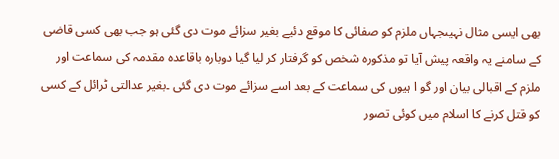بھی ایسی مثال نہیںجہاں ملزم کو صفائی کا موقع دئیے بغیر سزائے موت دی گئی ہو جب بھی کسی قاضی کے سامنے یہ واقعہ پیش آیا تو مذکورہ شخص کو گرفتار کر لیا گیا دوبارہ باقاعدہ مقدمہ کی سماعت اور ملزم کے اقبالی بیان اور گو ا ہیوں کی سماعت کے بعد اسے سزائے موت دی گئی ۔بغیر عدالتی ٹرائل کے کسی کو قتل کرنے کا اسلام میں کوئی تصور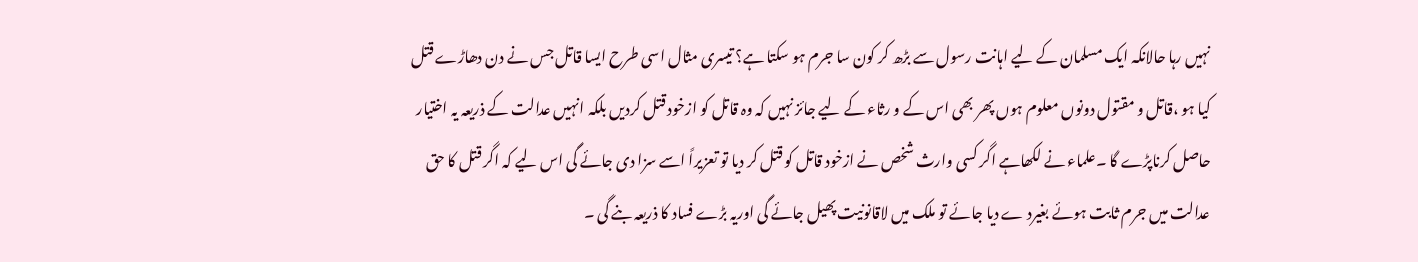نہیں رہا حالانکہ ایک مسلمان کے لیے اہانت رسول سے بڑھ کر کون سا جرم ہو سکتا ہے؟ تیسری مثال اسی طرح ایسا قاتل جس نے دن دھاڑے قتل کیا ہو ،قاتل و مقتول دونوں معلوم ہوں پھر بھی اس کے و رثاء کے لیے جائز نہیں کہ وہ قاتل کو ازخود قتل کردیں بلکہ انہیں عدالت کے ذریعہ یہ اختیار حاصل کرناپڑے گا ۔علماء نے لکھاہے اگر کسی وارث شخص نے ازخود قاتل کو قتل کر دیا تو تعزیراً اسے سزا دی جائے گی اس لیے کہ اگر قتل کا حق عدالت میں جرم ثابت ہوئے بغیرد ے دیا جائے تو ملک میں لاقانونیت پھیل جائے گی اوریہ بڑے فساد کا ذریعہ بنے گی ۔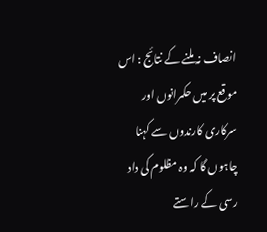انصاف نہ ملنے کے نتائج : اس موقع پر میں حکمرانوں اور سرکاری کارندوں سے کہنا چاہوں گا کہ وہ مظلوم کی داد رسی کے راستے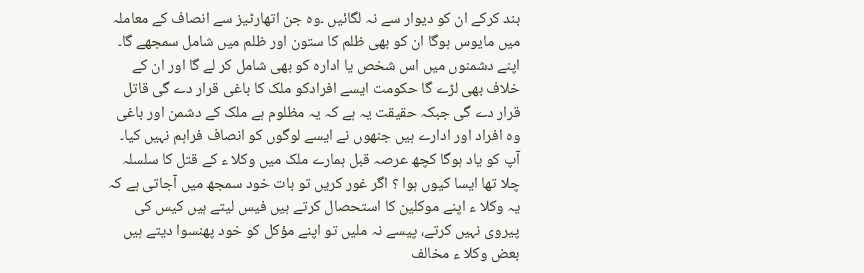بند کرکے ان کو دیوار سے نہ لگائیں ۔وہ جن اتھارٹیز سے انصاف کے معاملہ میں مایوس ہوگا ان کو بھی ظلم کا ستون اور ظلم میں شامل سمجھے گا۔ اپنے دشمنوں میں اس شخص یا ادارہ کو بھی شامل کر لے گا اور ان کے خلاف بھی لڑے گا حکومت ایسے افرادکو ملک کا باغی قرار دے گی قاتل قرار دے گی جبکہ حقیقت یہ ہے کہ یہ مظلوم ہے ملک کے دشمن اور باغی وہ افراد اور ادارے ہیں جنھوں نے ایسے لوگوں کو انصاف فراہم نہیں کیا۔ آپ کو یاد ہوگا کچھ عرصہ قبل ہمارے ملک میں وکلا ء کے قتل کا سلسلہ چلا تھا ایسا کیوں ہوا ؟ اگر غور کریں تو بات خود سمجھ میں آجاتی ہے کہ یہ وکلا ء اپنے موکلین کا استحصال کرتے ہیں فیس لیتے ہیں کیس کی پیروی نہیں کرتے، پیسے نہ ملیں تو اپنے مؤکل کو خود پھنسوا دیتے ہیں بعض وکلا ء مخالف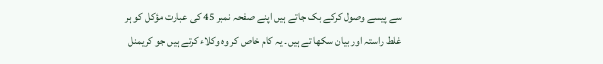سے پیسے وصول کرکے بک جاتے ہیں اپنے صفحہ نمبر 45 کی عبارت مؤکل کو ہر غلط راستہ اور بیان سکھا تے ہیں۔ یہ کام خاص کر وہ وکلاء کرتے ہیں جو کریمنل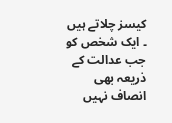کیسز چلاتے ہیں ۔ ایک شخص کو جب عدالت کے ذریعہ بھی انصاف نہیں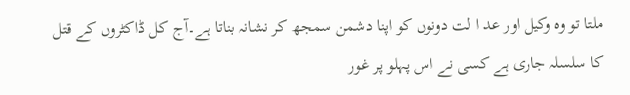ملتا تو وہ وکیل اور عد ا لت دونوں کو اپنا دشمن سمجھ کر نشانہ بناتا ہے۔آج کل ڈاکٹروں کے قتل کا سلسلہ جاری ہے کسی نے اس پہلو پر غور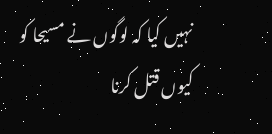نہیں کیا کہ لوگوں نے مسیحا کو کیوں قتل کرنا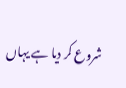شروع کر دیا ہے یہاں